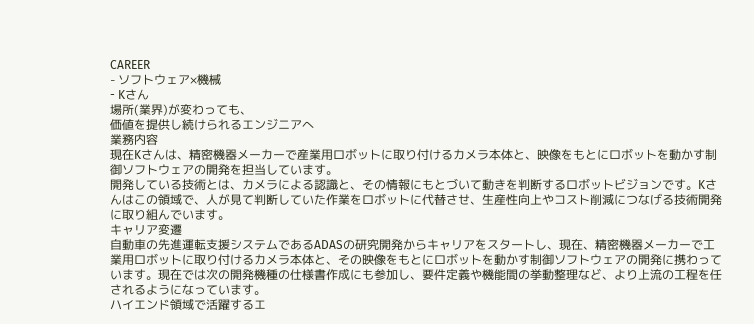CAREER
- ソフトウェア×機械
- Kさん
場所(業界)が変わっても、
価値を提供し続けられるエンジニアへ
業務内容
現在Kさんは、精密機器メーカーで産業用ロボットに取り付けるカメラ本体と、映像をもとにロボットを動かす制御ソフトウェアの開発を担当しています。
開発している技術とは、カメラによる認識と、その情報にもとづいて動きを判断するロボットビジョンです。Kさんはこの領域で、人が見て判断していた作業をロボットに代替させ、生産性向上やコスト削減につなげる技術開発に取り組んでいます。
キャリア変遷
自動車の先進運転支援システムであるADASの研究開発からキャリアをスタートし、現在、精密機器メーカーで工業用ロボットに取り付けるカメラ本体と、その映像をもとにロボットを動かす制御ソフトウェアの開発に携わっています。現在では次の開発機種の仕様書作成にも参加し、要件定義や機能間の挙動整理など、より上流の工程を任されるようになっています。
ハイエンド領域で活躍するエ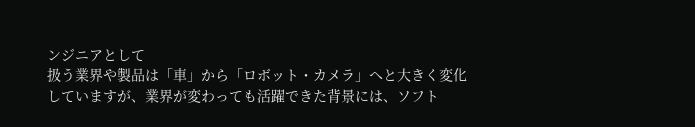ンジニアとして
扱う業界や製品は「車」から「ロボット・カメラ」へと大きく変化していますが、業界が変わっても活躍できた背景には、ソフト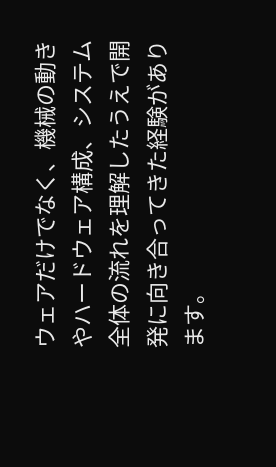ウェアだけでなく、機械の動きやハードウェア構成、システム全体の流れを理解したうえで開発に向き合ってきた経験があります。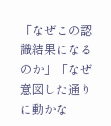「なぜこの認識結果になるのか」「なぜ意図した通りに動かな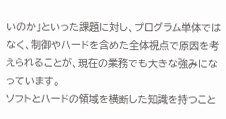いのか」といった課題に対し、プログラム単体ではなく、制御やハードを含めた全体視点で原因を考えられることが、現在の業務でも大きな強みになっています。
ソフトとハードの領域を横断した知識を持つこと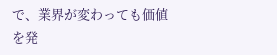で、業界が変わっても価値を発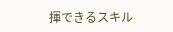揮できるスキル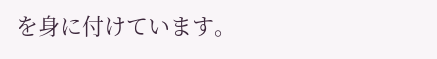を身に付けています。